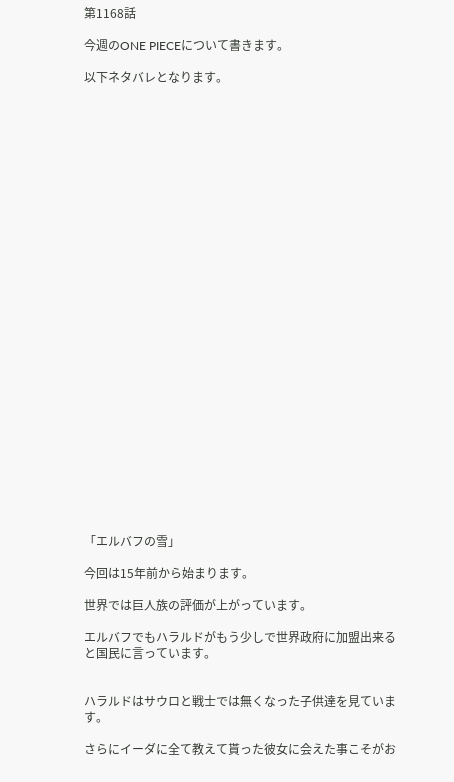第1168話

今週のONE PIECEについて書きます。

以下ネタバレとなります。




























「エルバフの雪」

今回は15年前から始まります。

世界では巨人族の評価が上がっています。

エルバフでもハラルドがもう少しで世界政府に加盟出来ると国民に言っています。


ハラルドはサウロと戦士では無くなった子供達を見ています。

さらにイーダに全て教えて貰った彼女に会えた事こそがお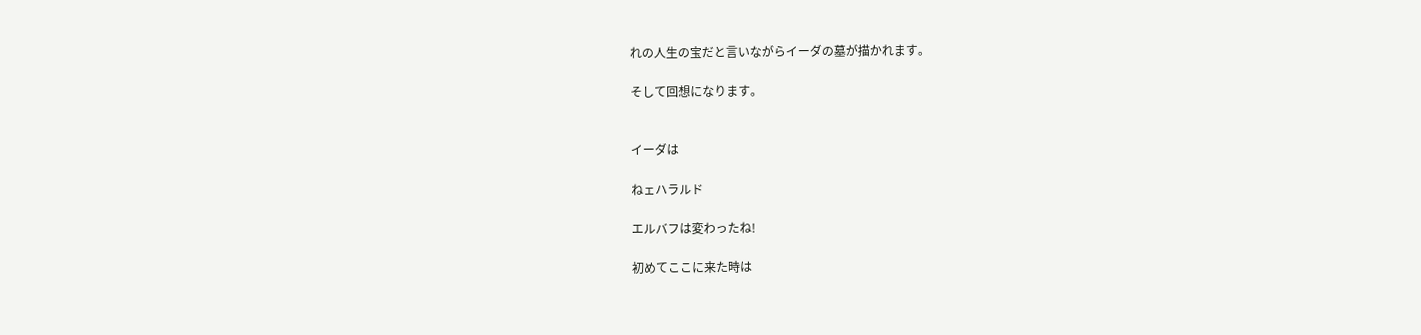れの人生の宝だと言いながらイーダの墓が描かれます。

そして回想になります。


イーダは

ねェハラルド

エルバフは変わったね!

初めてここに来た時は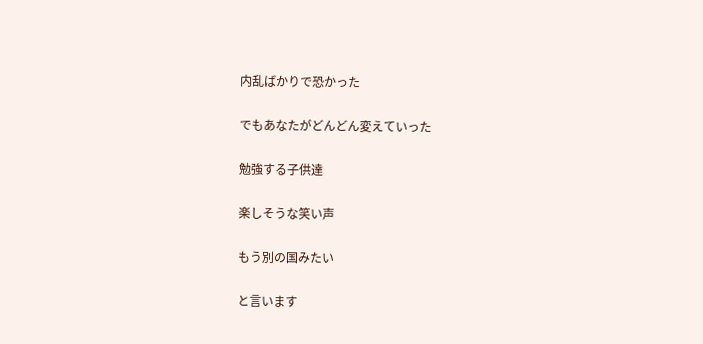内乱ばかりで恐かった

でもあなたがどんどん変えていった

勉強する子供達

楽しそうな笑い声

もう別の国みたい

と言います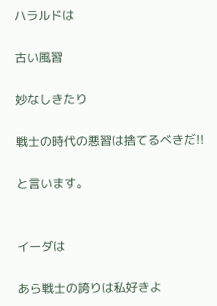ハラルドは

古い風習

妙なしきたり

戦士の時代の悪習は捨てるべきだ!!

と言います。


イーダは

あら戦士の誇りは私好きよ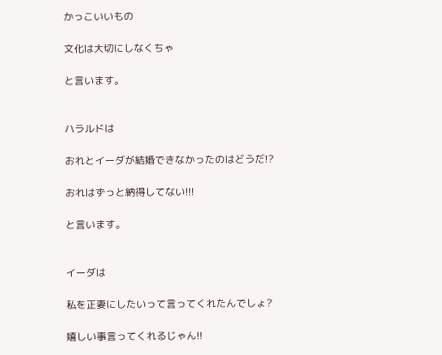かっこいいもの

文化は大切にしなくちゃ

と言います。


ハラルドは

おれとイーダが結婚できなかったのはどうだ!?

おれはずっと納得してない!!!

と言います。


イーダは

私を正妻にしたいって言ってくれたんでしょ?

嬉しい事言ってくれるじゃん!!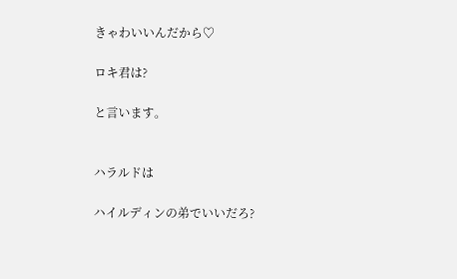きゃわいいんだから♡

ロキ君は?

と言います。


ハラルドは

ハイルディンの弟でいいだろ?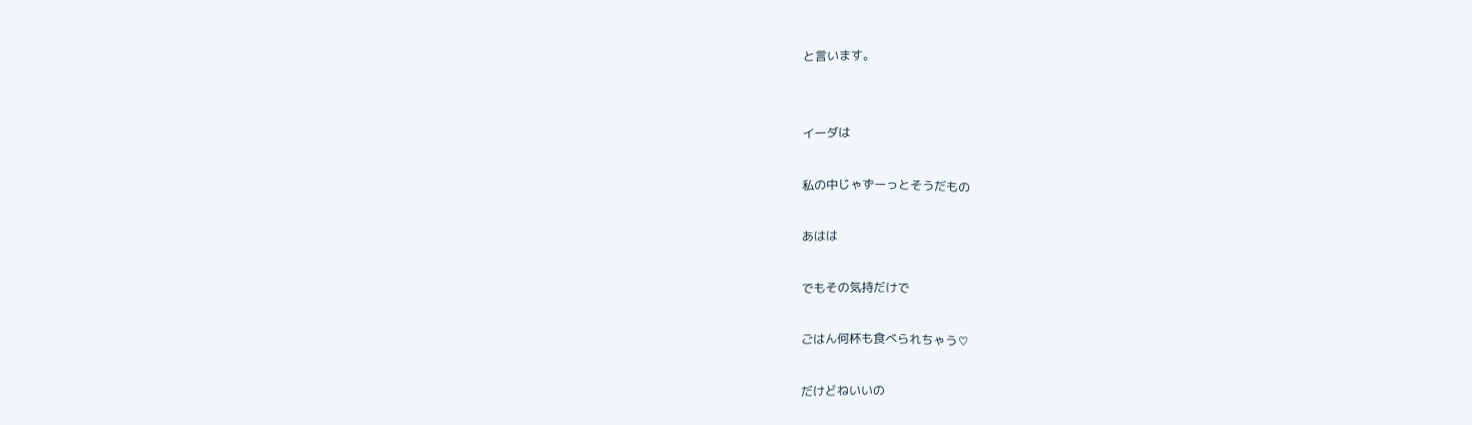と言います。


イーダは

私の中じゃずーっとそうだもの

あはは

でもその気持だけで

ごはん何杯も食べられちゃう♡

だけどねいいの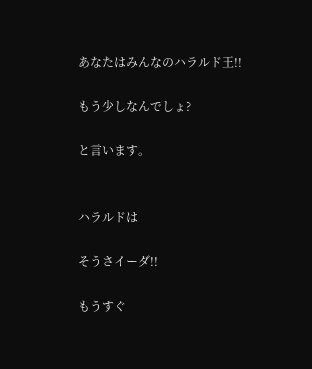あなたはみんなのハラルド王!!

もう少しなんでしょ?

と言います。


ハラルドは

そうさイーダ!!

もうすぐ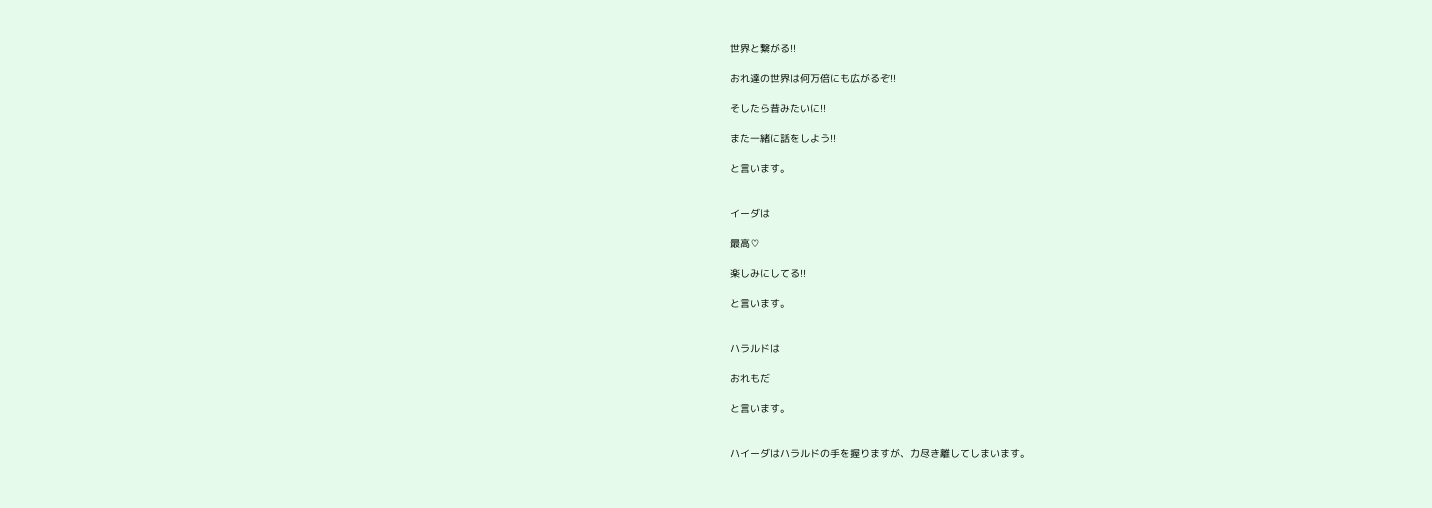世界と繋がる!!

おれ達の世界は何万倍にも広がるぞ!!

そしたら昔みたいに!!

また一緒に話をしよう!!

と言います。


イーダは

最高♡

楽しみにしてる!!

と言います。


ハラルドは

おれもだ

と言います。


ハイーダはハラルドの手を握りますが、力尽き離してしまいます。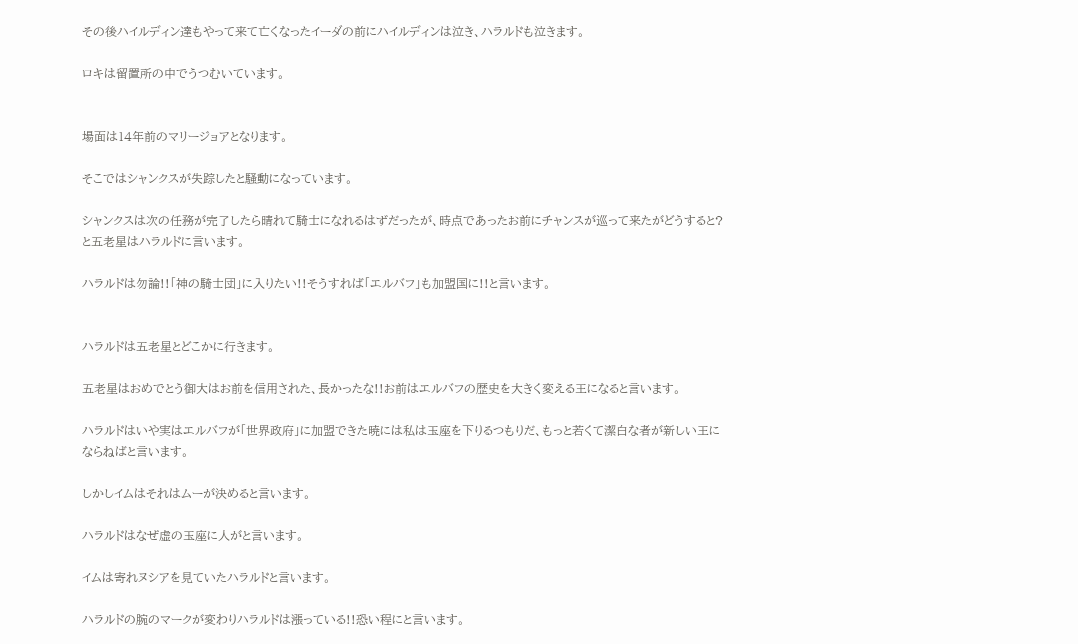その後ハイルディン達もやって来て亡くなったイーダの前にハイルディンは泣き、ハラルドも泣きます。

ロキは留置所の中でうつむいています。


場面は14年前のマリージョアとなります。

そこではシャンクスが失踪したと騒動になっています。

シャンクスは次の任務が完了したら晴れて騎士になれるはずだったが、時点であったお前にチャンスが巡って来たがどうすると?と五老星はハラルドに言います。

ハラルドは勿論!!「神の騎士団」に入りたい!!そうすれば「エルバフ」も加盟国に!!と言います。


ハラルドは五老星とどこかに行きます。

五老星はおめでとう御大はお前を信用された、長かったな!!お前はエルバフの歴史を大きく変える王になると言います。

ハラルドはいや実はエルバフが「世界政府」に加盟できた暁には私は玉座を下りるつもりだ、もっと若くて潔白な者が新しい王にならねばと言います。

しかしイムはそれはムーが決めると言います。

ハラルドはなぜ虚の玉座に人がと言います。

イムは寄れヌシアを見ていたハラルドと言います。

ハラルドの腕のマークが変わりハラルドは漲っている!!恐い程にと言います。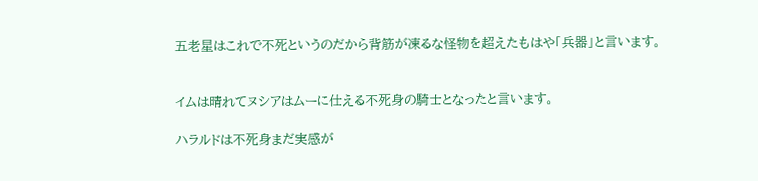五老星はこれで不死というのだから背筋が凍るな怪物を超えたもはや「兵器」と言います。


イムは晴れてヌシアはムーに仕える不死身の騎士となったと言います。

ハラルドは不死身まだ実感が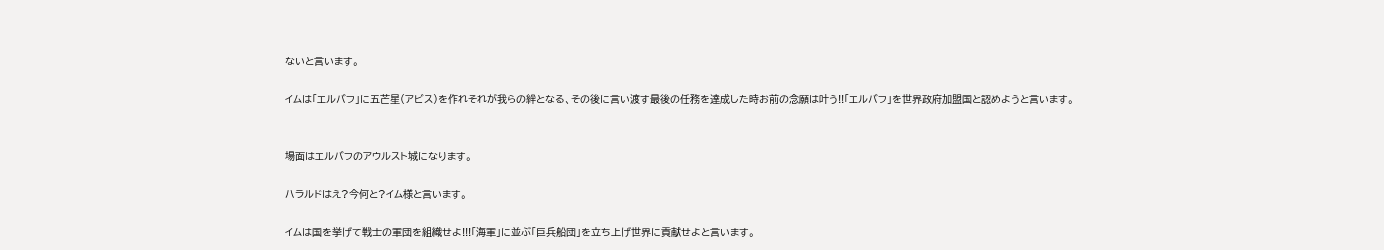ないと言います。

イムは「エルバフ」に五芒星(アビス)を作れそれが我らの絆となる、その後に言い渡す最後の任務を達成した時お前の念願は叶う!!「エルバフ」を世界政府加盟国と認めようと言います。


場面はエルバフのアウルスト城になります。

ハラルドはえ?今何と?イム様と言います。

イムは国を挙げて戦士の軍団を組織せよ!!!「海軍」に並ぶ「巨兵船団」を立ち上げ世界に貢献せよと言います。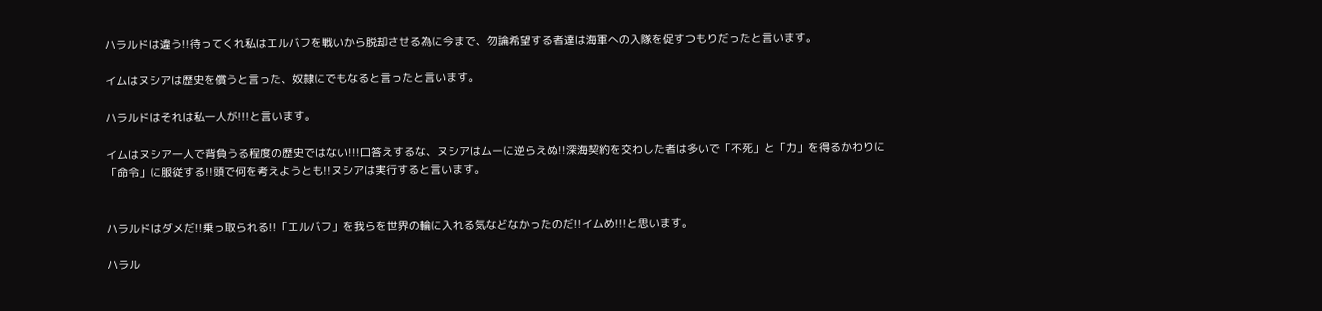ハラルドは違う!!待ってくれ私はエルバフを戦いから脱却させる為に今まで、勿論希望する者達は海軍への入隊を促すつもりだったと言います。

イムはヌシアは歴史を償うと言った、奴隷にでもなると言ったと言います。

ハラルドはそれは私一人が!!!と言います。

イムはヌシア一人で背負うる程度の歴史ではない!!!口答えするな、ヌシアはムーに逆らえぬ!!深海契約を交わした者は多いで「不死」と「力」を得るかわりに「命令」に服従する!!頭で何を考えようとも!!ヌシアは実行すると言います。


ハラルドはダメだ!!乗っ取られる!!「エルバフ」を我らを世界の輪に入れる気などなかったのだ!!イムめ!!!と思います。

ハラル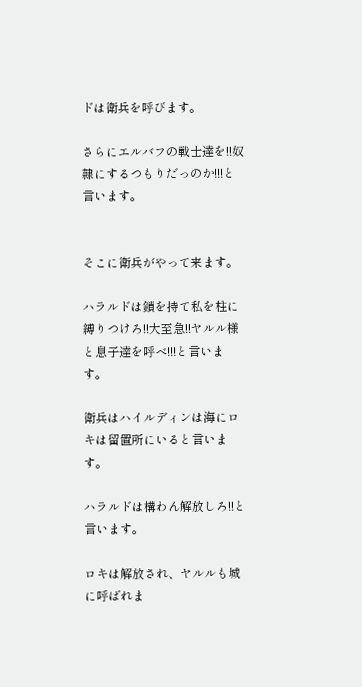ドは衛兵を呼びます。

さらにエルバフの戦士達を!!奴隷にするつもりだっのか!!!と言います。


そこに衛兵がやって来ます。

ハラルドは鎖を持て私を柱に縛りつけろ!!大至急!!ヤルル様と息子達を呼べ!!!と言います。

衛兵はハイルディンは海にロキは留置所にいると言います。

ハラルドは構わん解放しろ!!と言います。

ロキは解放され、ヤルルも城に呼ばれま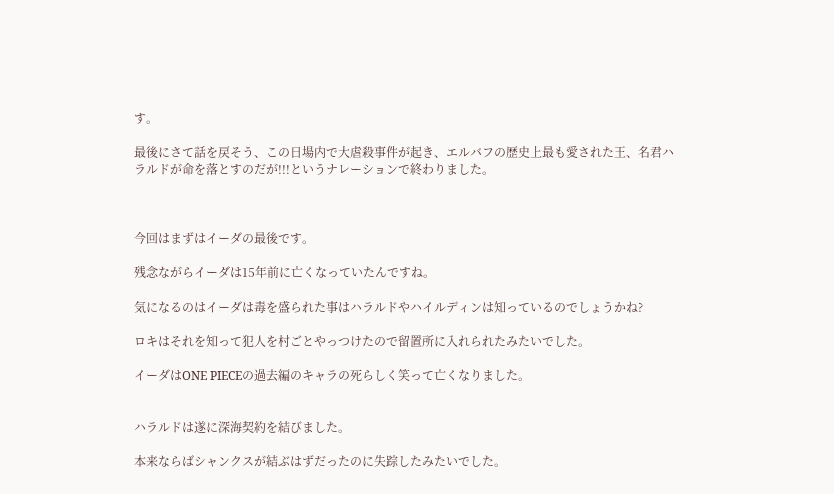す。

最後にさて話を戻そう、この日場内で大虐殺事件が起き、エルバフの歴史上最も愛された王、名君ハラルドが命を落とすのだが!!!というナレーションで終わりました。



今回はまずはイーダの最後です。

残念ながらイーダは15年前に亡くなっていたんですね。

気になるのはイーダは毒を盛られた事はハラルドやハイルディンは知っているのでしょうかね?

ロキはそれを知って犯人を村ごとやっつけたので留置所に入れられたみたいでした。

イーダはONE PIECEの過去編のキャラの死らしく笑って亡くなりました。


ハラルドは遂に深海契約を結びました。

本来ならばシャンクスが結ぶはずだったのに失踪したみたいでした。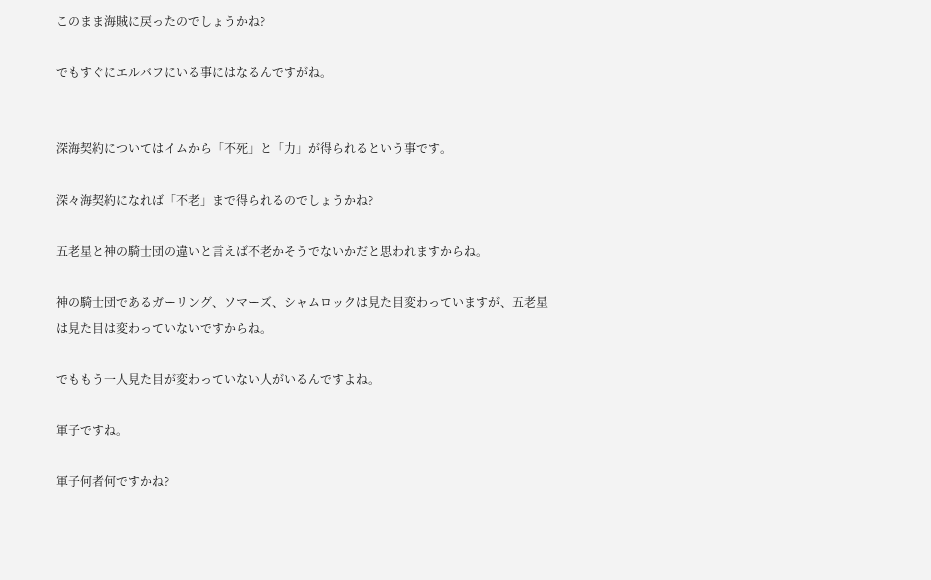このまま海賊に戻ったのでしょうかね?

でもすぐにエルバフにいる事にはなるんですがね。


深海契約についてはイムから「不死」と「力」が得られるという事です。

深々海契約になれば「不老」まで得られるのでしょうかね?

五老星と神の騎士団の違いと言えば不老かそうでないかだと思われますからね。

神の騎士団であるガーリング、ソマーズ、シャムロックは見た目変わっていますが、五老星は見た目は変わっていないですからね。

でももう一人見た目が変わっていない人がいるんですよね。

軍子ですね。

軍子何者何ですかね?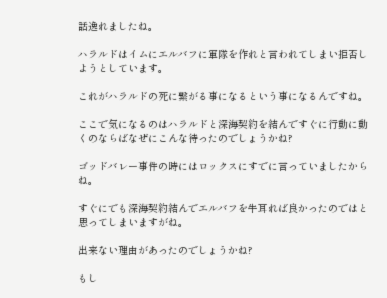話逸れましたね。

ハラルドはイムにエルバフに軍隊を作れと言われてしまい拒否しようとしています。

これがハラルドの死に繋がる事になるという事になるんですね。

ここで気になるのはハラルドと深海契約を結んですぐに行動に動くのならばなぜにこんな待ったのでしょうかね?

ゴッドバレー事件の時にはロックスにすでに言っていましたからね。

すぐにでも深海契約結んでエルバフを牛耳れば良かったのではと思ってしまいますがね。

出来ない理由があったのでしょうかね?

もし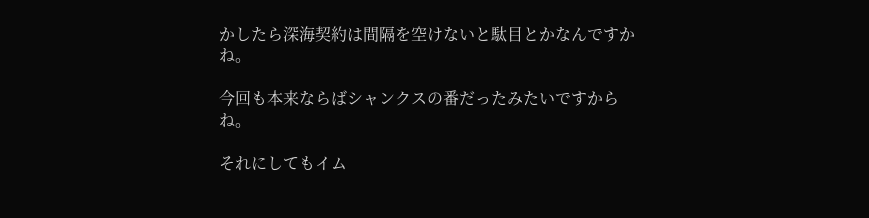かしたら深海契約は間隔を空けないと駄目とかなんですかね。

今回も本来ならばシャンクスの番だったみたいですからね。

それにしてもイム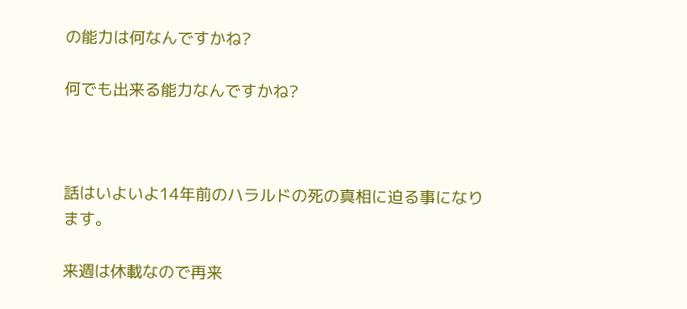の能力は何なんですかね?

何でも出来る能力なんですかね?



話はいよいよ14年前のハラルドの死の真相に迫る事になります。

来週は休載なので再来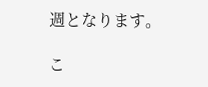週となります。

こ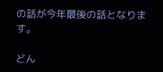の話が今年最後の話となります。

どん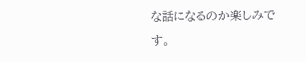な話になるのか楽しみです。